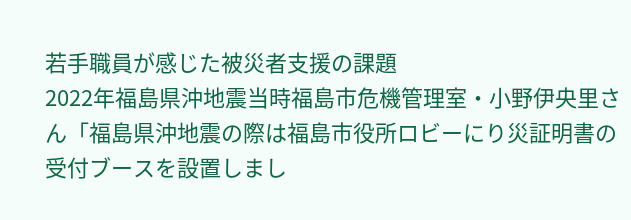若手職員が感じた被災者支援の課題
2022年福島県沖地震当時福島市危機管理室・小野伊央里さん「福島県沖地震の際は福島市役所ロビーにり災証明書の受付ブースを設置しまし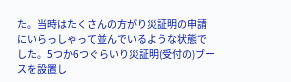た。当時はたくさんの方がり災証明の申請にいらっしゃって並んでいるような状態でした。5つか6つぐらいり災証明(受付の)ブースを設置し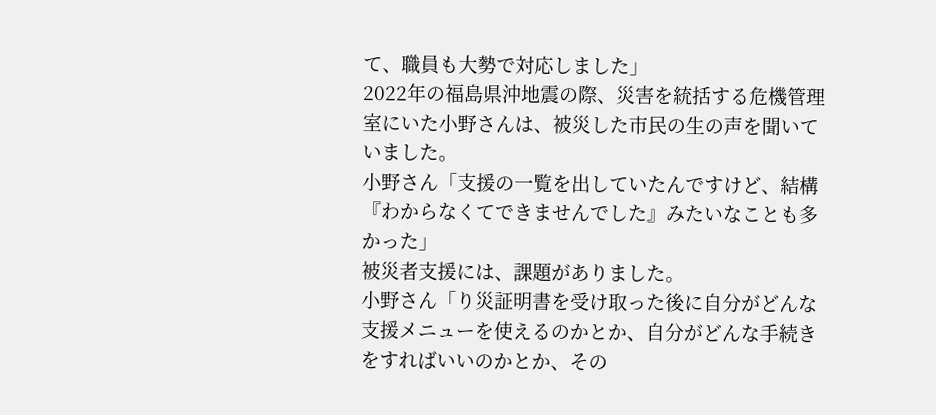て、職員も大勢で対応しました」
2022年の福島県沖地震の際、災害を統括する危機管理室にいた小野さんは、被災した市民の生の声を聞いていました。
小野さん「支援の一覧を出していたんですけど、結構『わからなくてできませんでした』みたいなことも多かった」
被災者支援には、課題がありました。
小野さん「り災証明書を受け取った後に自分がどんな支援メニューを使えるのかとか、自分がどんな手続きをすればいいのかとか、その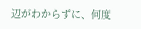辺がわからずに、何度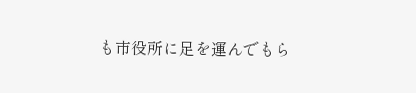も市役所に足を運んでもら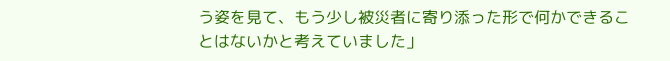う姿を見て、もう少し被災者に寄り添った形で何かできることはないかと考えていました」